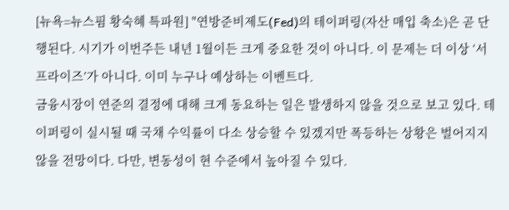[뉴욕=뉴스핌 황숙혜 특파원] "연방준비제도(Fed)의 테이퍼링(자산 매입 축소)은 곧 단행된다. 시기가 이번주든 내년 1월이든 크게 중요한 것이 아니다. 이 문제는 더 이상 ‘서프라이즈’가 아니다. 이미 누구나 예상하는 이벤트다.
금융시장이 연준의 결정에 대해 크게 동요하는 일은 발생하지 않을 것으로 보고 있다. 테이퍼링이 실시될 때 국채 수익률이 다소 상승할 수 있겠지만 폭등하는 상황은 벌어지지 않을 전망이다. 다만, 변동성이 현 수준에서 높아질 수 있다.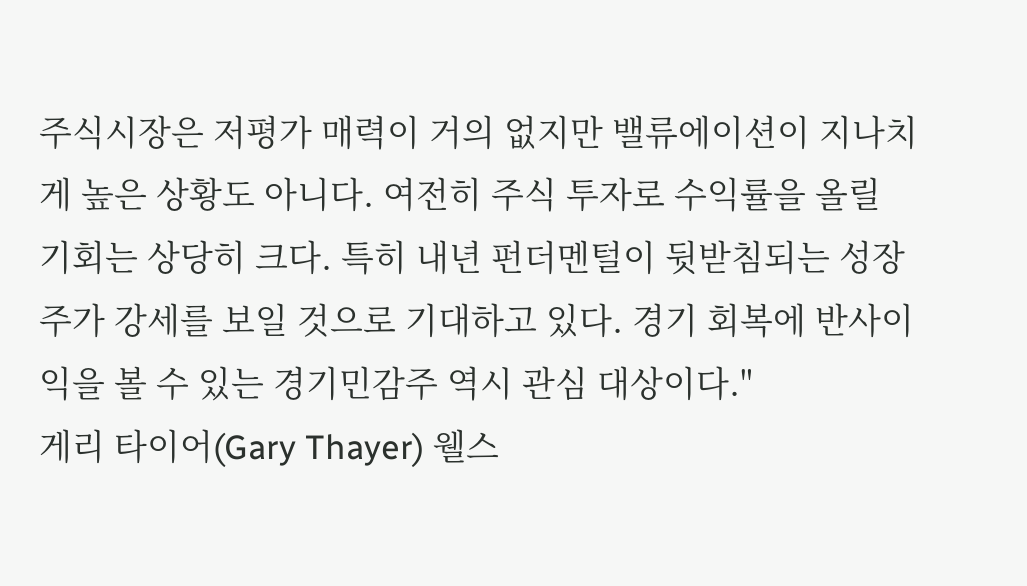주식시장은 저평가 매력이 거의 없지만 밸류에이션이 지나치게 높은 상황도 아니다. 여전히 주식 투자로 수익률을 올릴 기회는 상당히 크다. 특히 내년 펀더멘털이 뒷받침되는 성장주가 강세를 보일 것으로 기대하고 있다. 경기 회복에 반사이익을 볼 수 있는 경기민감주 역시 관심 대상이다."
게리 타이어(Gary Thayer) 웰스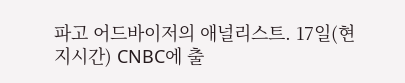파고 어드바이저의 애널리스트. 17일(현지시간) CNBC에 출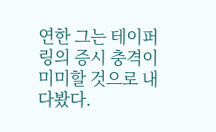연한 그는 테이퍼링의 증시 충격이 미미할 것으로 내다봤다.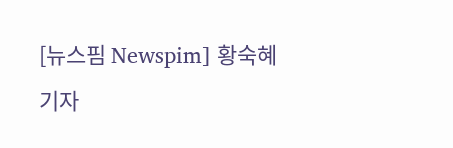[뉴스핌 Newspim] 황숙혜 기자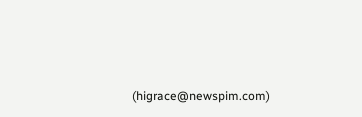(higrace@newspim.com)